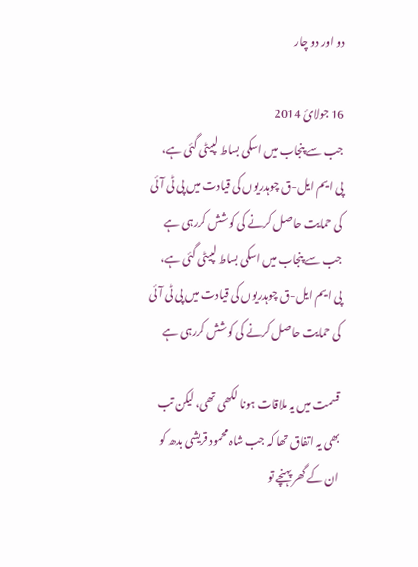دو اور دو چار

16 جولائ 2014
جب سے پنجاب میں اسکی بساط لپیٹی گئی ہے، پی ایم ایل-ق چوہدریوں کی قیادت میں پی ٹی آئی کی حمایت حاصل کرنے کی کوشش کررہی ہے
جب سے پنجاب میں اسکی بساط لپیٹی گئی ہے، پی ایم ایل-ق چوہدریوں کی قیادت میں پی ٹی آئی کی حمایت حاصل کرنے کی کوشش کررہی ہے

قسمت میں یہ ملاقات ہونا لکھی تھی، لیکن تب بھی یہ اتفاق تھا کہ جب شاہ محمود قریشی بدھ کو ان کے گھر پہنچے تو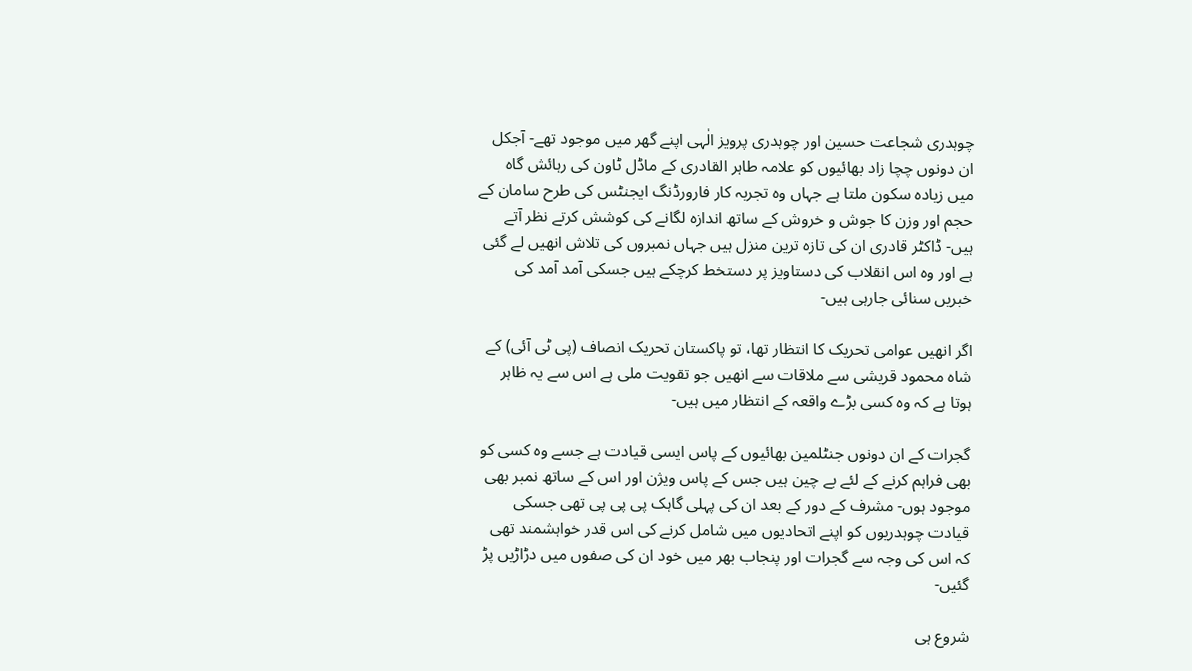چوہدری شجاعت حسین اور چوہدری پرویز الٰہی اپنے گھر میں موجود تھے- آجکل ان دونوں چچا زاد بھائیوں کو علامہ طاہر القادری کے ماڈل ٹاون کی رہائش گاہ میں زیادہ سکون ملتا ہے جہاں وہ تجربہ کار فارورڈنگ ایجنٹس کی طرح سامان کے حجم اور وزن کا جوش و خروش کے ساتھ اندازہ لگانے کی کوشش کرتے نظر آتے ہیں- ڈاکٹر قادری ان کی تازہ ترین منزل ہیں جہاں نمبروں کی تلاش انھیں لے گئی ہے اور وہ اس انقلاب کی دستاویز پر دستخط کرچکے ہیں جسکی آمد آمد کی خبریں سنائی جارہی ہیں-

اگر انھیں عوامی تحریک کا انتظار تھا، تو پاکستان تحریک انصاف (پی ٹی آئی) کے شاہ محمود قریشی سے ملاقات سے انھیں جو تقویت ملی ہے اس سے یہ ظاہر ہوتا ہے کہ وہ کسی بڑے واقعہ کے انتظار میں ہیں-

گجرات کے ان دونوں جنٹلمین بھائیوں کے پاس ایسی قیادت ہے جسے وہ کسی کو بھی فراہم کرنے کے لئے بے چین ہیں جس کے پاس ویژن اور اس کے ساتھ نمبر بھی موجود ہوں- مشرف کے دور کے بعد ان کی پہلی گاہک پی پی پی تھی جسکی قیادت چوہدریوں کو اپنے اتحادیوں میں شامل کرنے کی اس قدر خواہشمند تھی کہ اس کی وجہ سے گجرات اور پنجاب بھر میں خود ان کی صفوں میں دڑاڑیں پڑ گئیں-

شروع ہی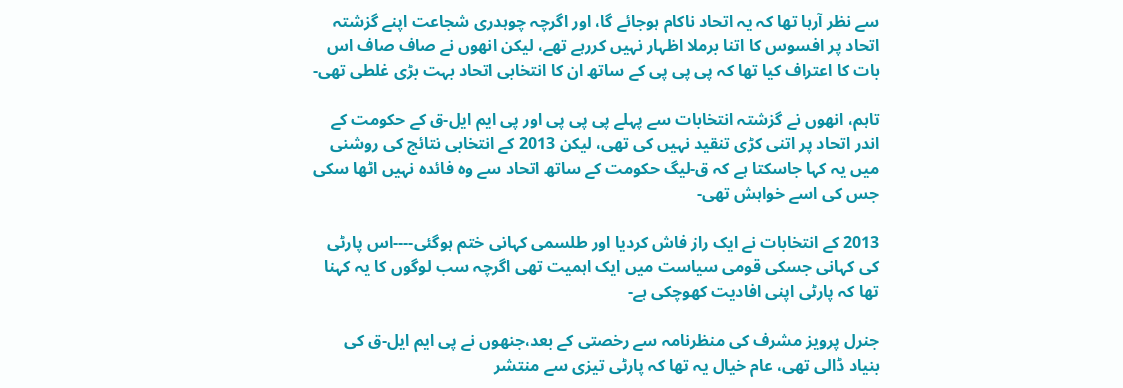سے نظر آرہا تھا کہ یہ اتحاد ناکام ہوجائے گا، اور اگرچہ چوہدری شجاعت اپنے گزشتہ اتحاد پر افسوس کا اتنا برملا اظہار نہیں کررہے تھے، لیکن انھوں نے صاف صاف اس بات کا اعتراف کیا تھا کہ پی پی پی کے ساتھ ان کا انتخابی اتحاد بہت بڑی غلطی تھی-

تاہم، انھوں نے گزشتہ انتخابات سے پہلے پی پی پی اور پی ایم ایل-ق کے حکومت کے اندر اتحاد پر اتنی کڑی تنقید نہیں کی تھی، لیکن 2013 کے انتخابی نتائج کی روشنی میں یہ کہا جاسکتا ہے کہ ق-لیگ حکومت کے ساتھ اتحاد سے وہ فائدہ نہیں اٹھا سکی جس کی اسے خواہش تھی-

2013 کے انتخابات نے ایک راز فاش کردیا اور طلسمی کہانی ختم ہوگئی----اس پارٹی کی کہانی جسکی قومی سیاست میں ایک اہمیت تھی اگرچہ سب لوگوں کا یہ کہنا تھا کہ پارٹی اپنی افادیت کھوچکی ہے-

جنرل پرویز مشرف کی منظرنامہ سے رخصتی کے بعد،جنھوں نے پی ایم ایل-ق کی بنیاد ڈالی تھی، عام خیال یہ تھا کہ پارٹی تیزی سے منتشر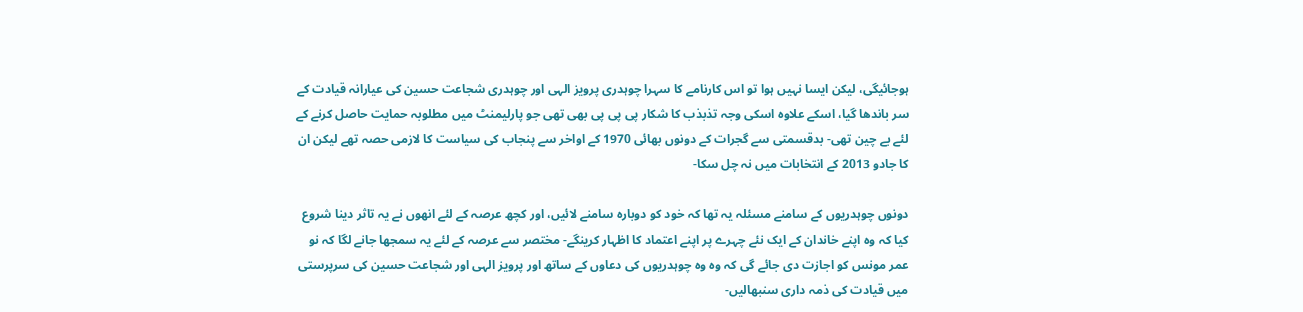ہوجائیگی، لیکن ایسا نہیں ہوا تو اس کارنامے کا سہرا چوہدری پرویز الہی اور چوہدری شجاعت حسین کی عیارانہ قیادت کے سر باندھا گیا، اسکے علاوہ اسکی وجہ تذبذب کا شکار پی پی پی بھی تھی جو پارلیمنٹ میں مطلوبہ حمایت حاصل کرنے کے لئے بے چین تھی- بدقسمتی سے گجرات کے دونوں بھائی 1970 کے اواخر سے پنجاب کی سیاست کا لازمی حصہ تھے لیکن ان کا جادو 2013 کے انتخابات میں نہ چل سکا-

دونوں چوہدریوں کے سامنے مسئلہ یہ تھا کہ خود کو دوبارہ سامنے لائیں، اور کچھ عرصہ کے لئے انھوں نے یہ تاثر دینا شروع کیا کہ وہ اپنے خاندان کے ایک نئے چہرے پر اپنے اعتماد کا اظہار کرینگے- مختصر سے عرصہ کے لئے یہ سمجھا جانے لگا کہ نو عمر مونس کو اجازت دی جائے گی کہ وہ وہ چوہدریوں کی دعاوں کے ساتھ اور پرویز الہی اور شجاعت حسین کی سرپرستی میں قیادت کی ذمہ داری سنبھالیں-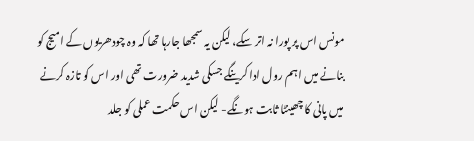مونس اس پر پورا نہ اتر سکے، لیکن یہ سمجھا جارہا تھا کہ وہ چودھریوں کے امیج کو بنانے میں اہم رول ادا کرینگے جسکی شدید ضرورت تھی اور اس کو تازہ کرنے میں پانی کا چھینٹا ثابت ہونگے- لیکن اس حکمت عملی کو جلد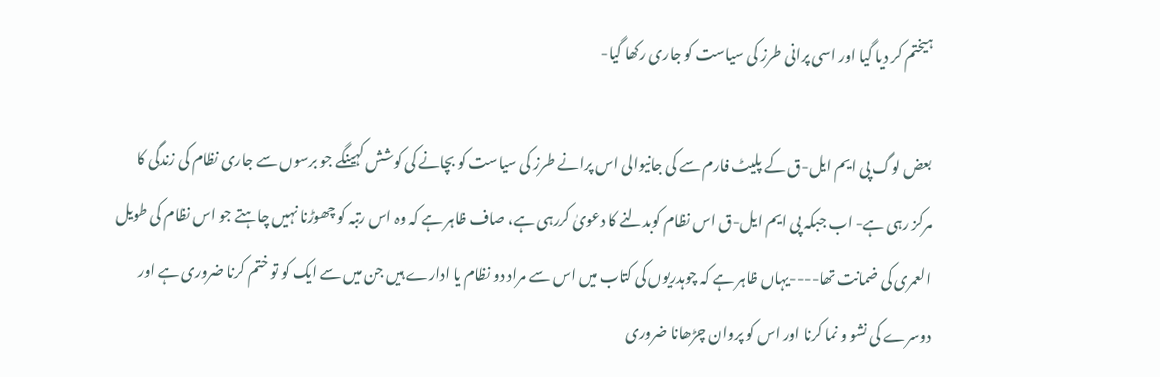ہیختم کر دیا گیا اور اسی پرانی طرز کی سیاست کو جاری رکھا گیا-

بعض لوگ پی ایم ایل-ق کے پلیٹ فارم سے کی جانیوالی اس پرانے طرز کی سیاست کو بچانے کی کوشش کہینگے جو برسوں سے جاری نظام کی زندگی کا مرکز رہی ہے- اب جبکہ پی ایم ایل-ق اس نظام کوبدلنے کا دعویٰ کررہی ہے، صاف ظاہر ہے کہ وہ اس رتبہ کو چھوڑنا نہیں چاہتے جو اس نظام کی طویل العمری کی ضمانت تھا----یہاں ظاہر ہے کہ چوہدریوں کی کتاب میں اس سے مراد دو نظام یا ادارے ہیں جن میں سے ایک کو تو ختم کرنا ضروری ہے اور دوسرے کی نشو و نما کرنا اور اس کو پروان چڑھانا ضروری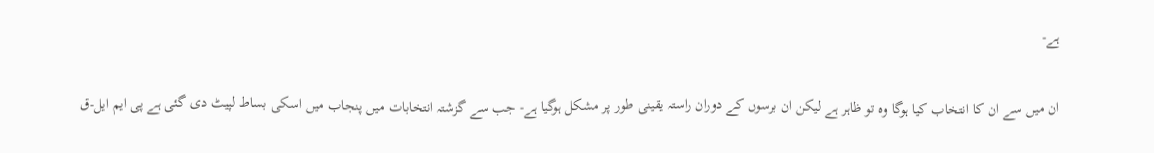ہے-

ان میں سے ان کا انتخاب کیا ہوگا وہ تو ظاہر ہے لیکن ان برسوں کے دوران راستہ یقینی طور پر مشکل ہوگیا ہے- جب سے گزشتہ انتخابات میں پنجاب میں اسکی بساط لپیٹ دی گئی ہے پی ایم ایل-ق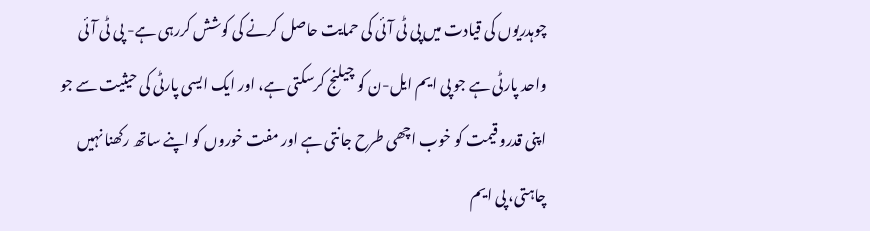چوہدریوں کی قیادت میں پی ٹی آئی کی حمایت حاصل کرنے کی کوشش کررہی ہے- پی ٹی آئی واحد پارٹی ہے جو پی ایم ایل-ن کو چیلنج کرسکتی ہے، اور ایک ایسی پارٹی کی حیثیت سے جو اپنی قدرو قیمت کو خوب اچھی طرح جانتی ہے اور مفت خوروں کو اپنے ساتھ رکھنا نہیں چاہتی، پی ایم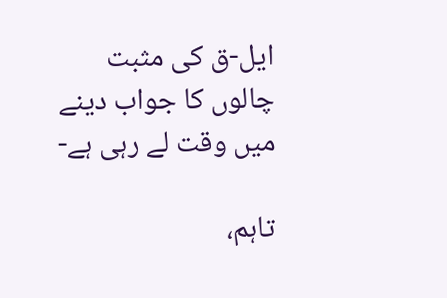ایل-ق کی مثبت چالوں کا جواب دینے میں وقت لے رہی ہے-

تاہم،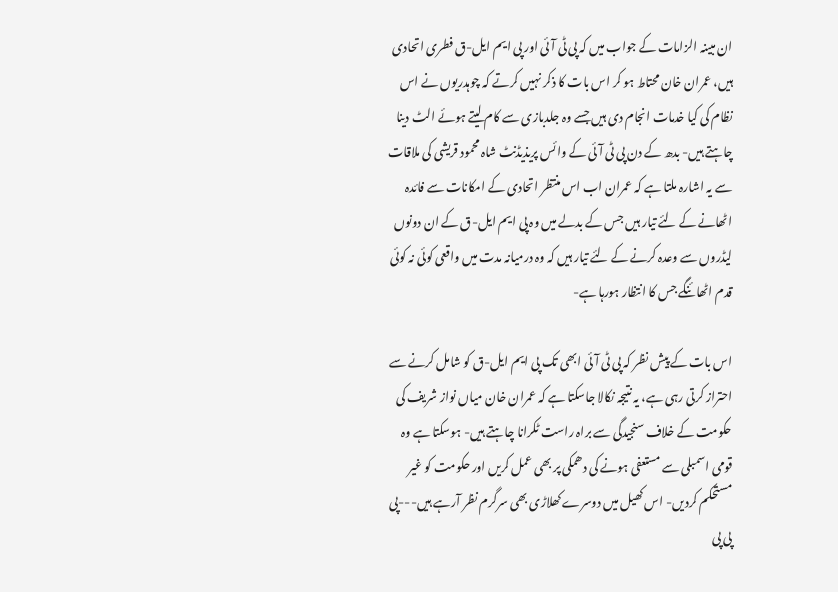ان مبینہ الزامات کے جواب میں کہ پی ٹی آئی اور پی ایم ایل-ق فطری اتحادی ہیں، عمران خان محتاط ہو کر اس بات کا ذکر نہیں کرتے کہ چوہدریوں نے اس نظام کی کیا خدمات انجام دی ہیں جسے وہ جلدبازی سے کام لیتے ہوئے الٹ دینا چاہتے ہیں- بدھ کے دن پی ٹی آئی کے وائس پریذیڈنٹ شاہ محمود قریشی کی ملاقات سے یہ اشارہ ملتا ہے کہ عمران اب اس منتظر اتحادی کے امکانات سے فائدہ اٹھانے کے لئے تیار ہیں جس کے بدلے میں وہ پی ایم ایل-ق کے ان دونوں لیڈروں سے وعدہ کرنے کے لئے تیار ہیں کہ وہ درمیانہ مدت میں واقعی کوئی نہ کوئی قدم اٹھائنگے جس کا انتظار ہورہا ہے-

اس بات کے پیش نظر کہ پی ٹی آئی ابھی تک پی ایم ایل-ق کو شامل کرنے سے احتراز کرتی رہی ہے، یہ نتیجہ نکالا جاسکتا ہے کہ عمران خان میاں نواز شریف کی حکومت کے خلاف سنجیدگی سے براہ راست ٹکرانا چاہتے ہیں- ہوسکتا ہے وہ قومی اسمبلی سے مستعفی ہونے کی دھمکی پر بھی عمل کریں اور حکومت کو غیر مستحکم کردیں- اس کھیل میں دوسرے کھلاڑی بھی سرگرم نظر آرہے ہیں---پی پی پی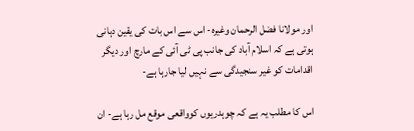اور مولانا فضل الرحمان وغیرہ- اس سے اس بات کی یقین دہانی ہوتی ہے کہ اسلام آباد کی جانب پی ٹی آئی کے مارچ اور دیگر اقدامات کو غیر سنجیدگی سے نہیں لیا جارہا ہے-

اس کا مطلب یہ ہے کہ چوہدریوں کوواقعی موقع مل رہا ہے- ان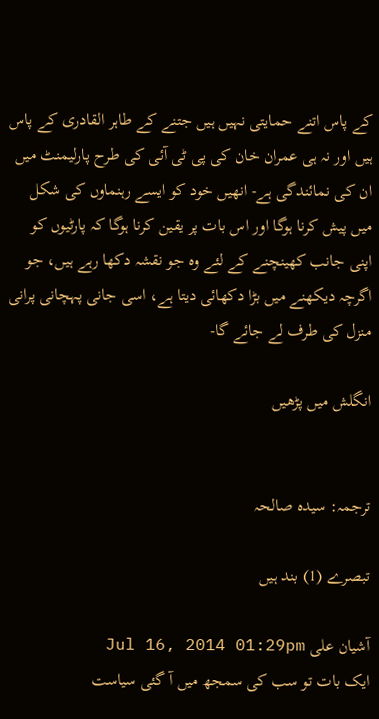کے پاس اتنے حمایتی نہیں ہیں جتنے کے طاہر القادری کے پاس ہیں اور نہ ہی عمران خان کی پی ٹی آئی کی طرح پارلیمنٹ میں ان کی نمائندگی ہے- انھیں خود کو ایسے رہنماوں کی شکل میں پیش کرنا ہوگا اور اس بات پر یقین کرنا ہوگا کہ پارٹیوں کو اپنی جانب کھینچنے کے لئے وہ جو نقشہ دکھا رہے ہیں، جو اگرچہ دیکھنے میں بڑا دکھائی دیتا ہے، اسی جانی پہچانی پرانی منزل کی طرف لے جائے گا-

انگلش میں پڑھیں


ترجمہ: سیدہ صالحہ

تبصرے (1) بند ہیں

آشیان علی Jul 16, 2014 01:29pm
ایک بات تو سب کی سمجھ میں آ گئی سیاست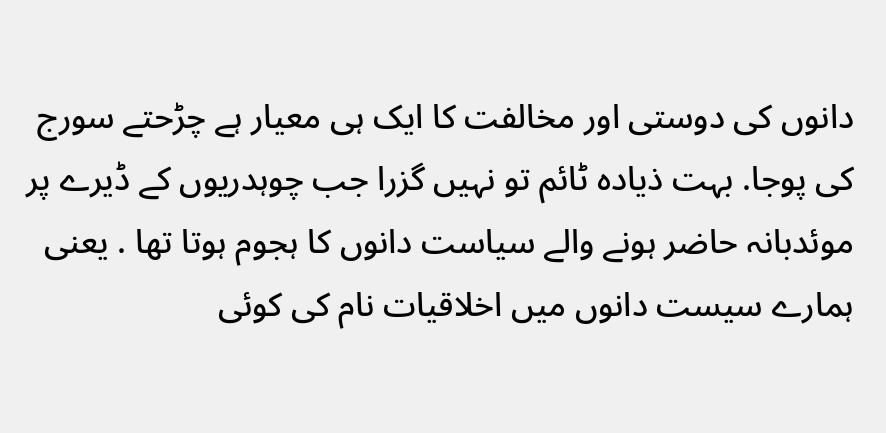دانوں کی دوستی اور مخالفت کا ایک ہی معیار ہے چڑحتے سورج کی پوجا. بہت ذیادہ ٹائم تو نہیں گزرا جب چوہدریوں کے ڈیرے پر موئدبانہ حاضر ہونے والے سیاست دانوں کا ہجوم ہوتا تھا . یعنی ہمارے سیست دانوں میں اخلاقیات نام کی کوئی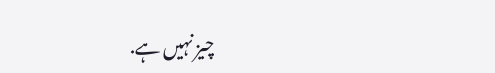چیز نہیں ہے.